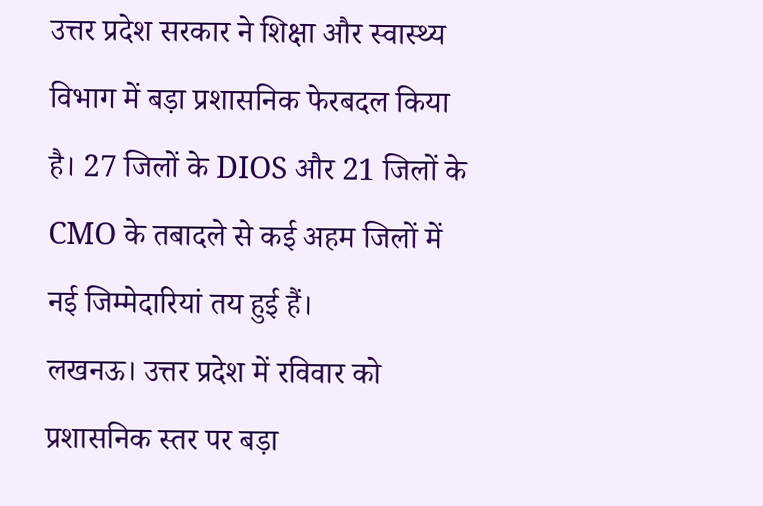उत्तर प्रदेश सरकार ने शिक्षा और स्वास्थ्य विभाग में बड़ा प्रशासनिक फेरबदल किया है। 27 जिलों के DIOS और 21 जिलों के CMO के तबादले से कई अहम जिलों में नई जिम्मेदारियां तय हुई हैं।
लखनऊ। उत्तर प्रदेश में रविवार को प्रशासनिक स्तर पर बड़ा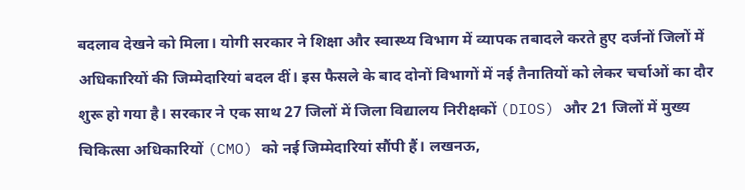बदलाव देखने को मिला। योगी सरकार ने शिक्षा और स्वास्थ्य विभाग में व्यापक तबादले करते हुए दर्जनों जिलों में अधिकारियों की जिम्मेदारियां बदल दीं। इस फैसले के बाद दोनों विभागों में नई तैनातियों को लेकर चर्चाओं का दौर शुरू हो गया है। सरकार ने एक साथ 27 जिलों में जिला विद्यालय निरीक्षकों (DIOS) और 21 जिलों में मुख्य चिकित्सा अधिकारियों (CMO) को नई जिम्मेदारियां सौंपी हैं। लखनऊ,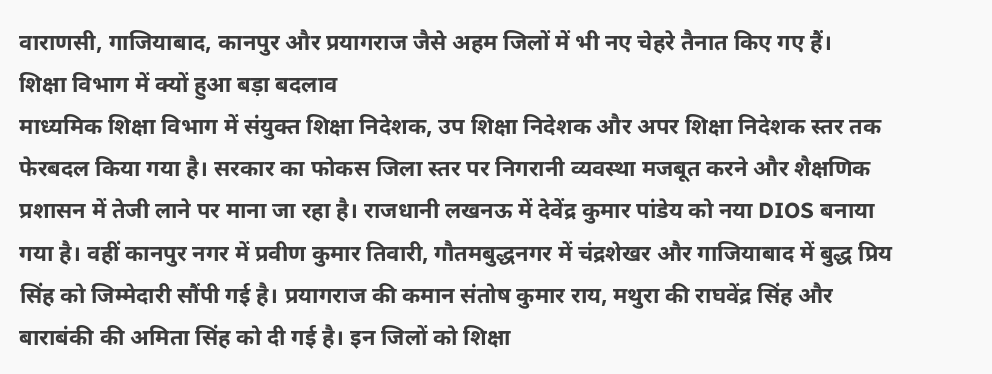वाराणसी, गाजियाबाद, कानपुर और प्रयागराज जैसे अहम जिलों में भी नए चेहरे तैनात किए गए हैं।
शिक्षा विभाग में क्यों हुआ बड़ा बदलाव
माध्यमिक शिक्षा विभाग में संयुक्त शिक्षा निदेशक, उप शिक्षा निदेशक और अपर शिक्षा निदेशक स्तर तक फेरबदल किया गया है। सरकार का फोकस जिला स्तर पर निगरानी व्यवस्था मजबूत करने और शैक्षणिक प्रशासन में तेजी लाने पर माना जा रहा है। राजधानी लखनऊ में देवेंद्र कुमार पांडेय को नया DIOS बनाया गया है। वहीं कानपुर नगर में प्रवीण कुमार तिवारी, गौतमबुद्धनगर में चंद्रशेखर और गाजियाबाद में बुद्ध प्रिय सिंह को जिम्मेदारी सौंपी गई है। प्रयागराज की कमान संतोष कुमार राय, मथुरा की राघवेंद्र सिंह और बाराबंकी की अमिता सिंह को दी गई है। इन जिलों को शिक्षा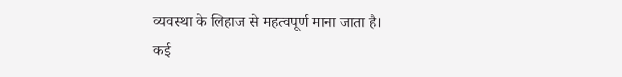व्यवस्था के लिहाज से महत्वपूर्ण माना जाता है।
कई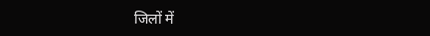जिलों में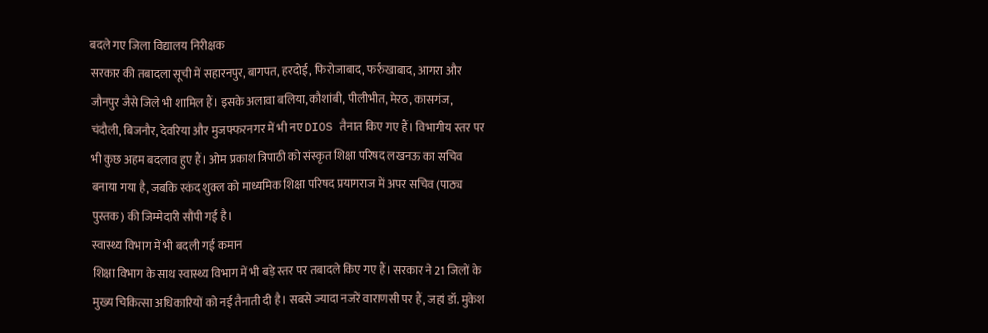बदले गए जिला विद्यालय निरीक्षक
सरकार की तबादला सूची में सहारनपुर, बागपत, हरदोई, फिरोजाबाद, फर्रुखाबाद, आगरा और जौनपुर जैसे जिले भी शामिल हैं। इसके अलावा बलिया, कौशांबी, पीलीभीत, मेरठ, कासगंज, चंदौली, बिजनौर, देवरिया और मुजफ्फरनगर में भी नए DIOS तैनात किए गए हैं। विभागीय स्तर पर भी कुछ अहम बदलाव हुए हैं। ओम प्रकाश त्रिपाठी को संस्कृत शिक्षा परिषद लखनऊ का सचिव बनाया गया है, जबकि स्कंद शुक्ल को माध्यमिक शिक्षा परिषद प्रयागराज में अपर सचिव (पाठ्य पुस्तक) की जिम्मेदारी सौंपी गई है।
स्वास्थ्य विभाग में भी बदली गई कमान
शिक्षा विभाग के साथ स्वास्थ्य विभाग में भी बड़े स्तर पर तबादले किए गए हैं। सरकार ने 21 जिलों के मुख्य चिकित्सा अधिकारियों को नई तैनाती दी है। सबसे ज्यादा नजरें वाराणसी पर हैं, जहां डॉ. मुकेश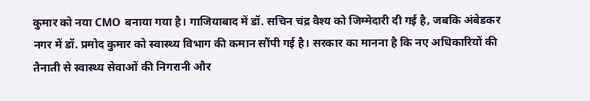कुमार को नया CMO बनाया गया है। गाजियाबाद में डॉ. सचिन चंद्र वैश्य को जिम्मेदारी दी गई है, जबकि अंबेडकर नगर में डॉ. प्रमोद कुमार को स्वास्थ्य विभाग की कमान सौंपी गई है। सरकार का मानना है कि नए अधिकारियों की तैनाती से स्वास्थ्य सेवाओं की निगरानी और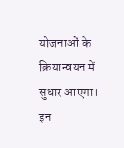योजनाओं के क्रियान्वयन में सुधार आएगा।
इन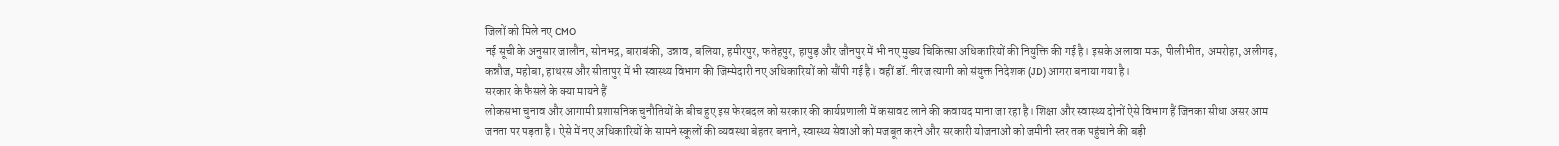जिलों को मिले नए CMO
नई सूची के अनुसार जालौन, सोनभद्र, बाराबंकी, उन्नाव, बलिया, हमीरपुर, फतेहपुर, हापुड़ और जौनपुर में भी नए मुख्य चिकित्सा अधिकारियों की नियुक्ति की गई है। इसके अलावा मऊ, पीलीभीत, अमरोहा, अलीगढ़, कन्नौज, महोबा, हाथरस और सीतापुर में भी स्वास्थ्य विभाग की जिम्मेदारी नए अधिकारियों को सौंपी गई है। वहीं डॉ. नीरज त्यागी को संयुक्त निदेशक (JD) आगरा बनाया गया है।
सरकार के फैसले के क्या मायने हैं
लोकसभा चुनाव और आगामी प्रशासनिक चुनौतियों के बीच हुए इस फेरबदल को सरकार की कार्यप्रणाली में कसावट लाने की कवायद माना जा रहा है। शिक्षा और स्वास्थ्य दोनों ऐसे विभाग हैं जिनका सीधा असर आम जनता पर पड़ता है। ऐसे में नए अधिकारियों के सामने स्कूलों की व्यवस्था बेहतर बनाने, स्वास्थ्य सेवाओं को मजबूत करने और सरकारी योजनाओं को जमीनी स्तर तक पहुंचाने की बड़ी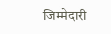जिम्मेदारी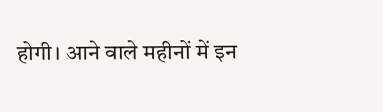होगी। आने वाले महीनों में इन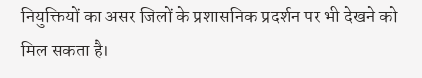नियुक्तियों का असर जिलों के प्रशासनिक प्रदर्शन पर भी देखने को मिल सकता है।